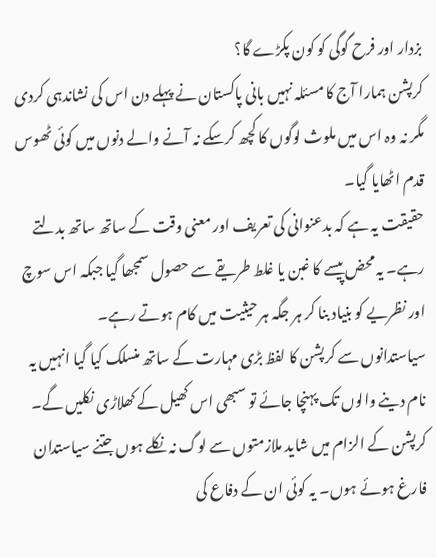بزدار اور فرح گوگی کو کون پکڑے گا؟
کرپشن ہمارا آج کا مسئلہ نہیں بانی پاکستان نے پہلے دن اس کی نشاندہی کردی مگر نہ وہ اس میں ملوث لوگوں کا کچھ کرسکے نہ آنے والے دنوں میں کوئی ٹھوس قدم اٹھایا گیا۔
حقیقت یہ ہے کہ بدعنوانی کی تعریف اور معنی وقت کے ساتھ ساتھ بدلتے رہے۔ یہ محض پیسے کا غبن یا غلط طریقے سے حصول سمجھا گیا جبکہ اس سوچ اور نظریے کو بنیاد بنا کر ہر جگہ ہر حیثیت میں کام ہوتے رہے۔
سیاستدانوں سے کرپشن کا لفظ بڑی مہارت کے ساتھ منسلک کیا گیا انہیں یہ نام دینے والوں تک پہنچا جائے تو سبھی اس کھیل کے کھلاڑی نکلیں گے۔
کرپشن کے الزام میں شاید ملازمتوں سے لوگ نہ نکلے ہوں جتنے سیاستدان فارغ ہوئے ہوں۔ یہ کوئی ان کے دفاع کی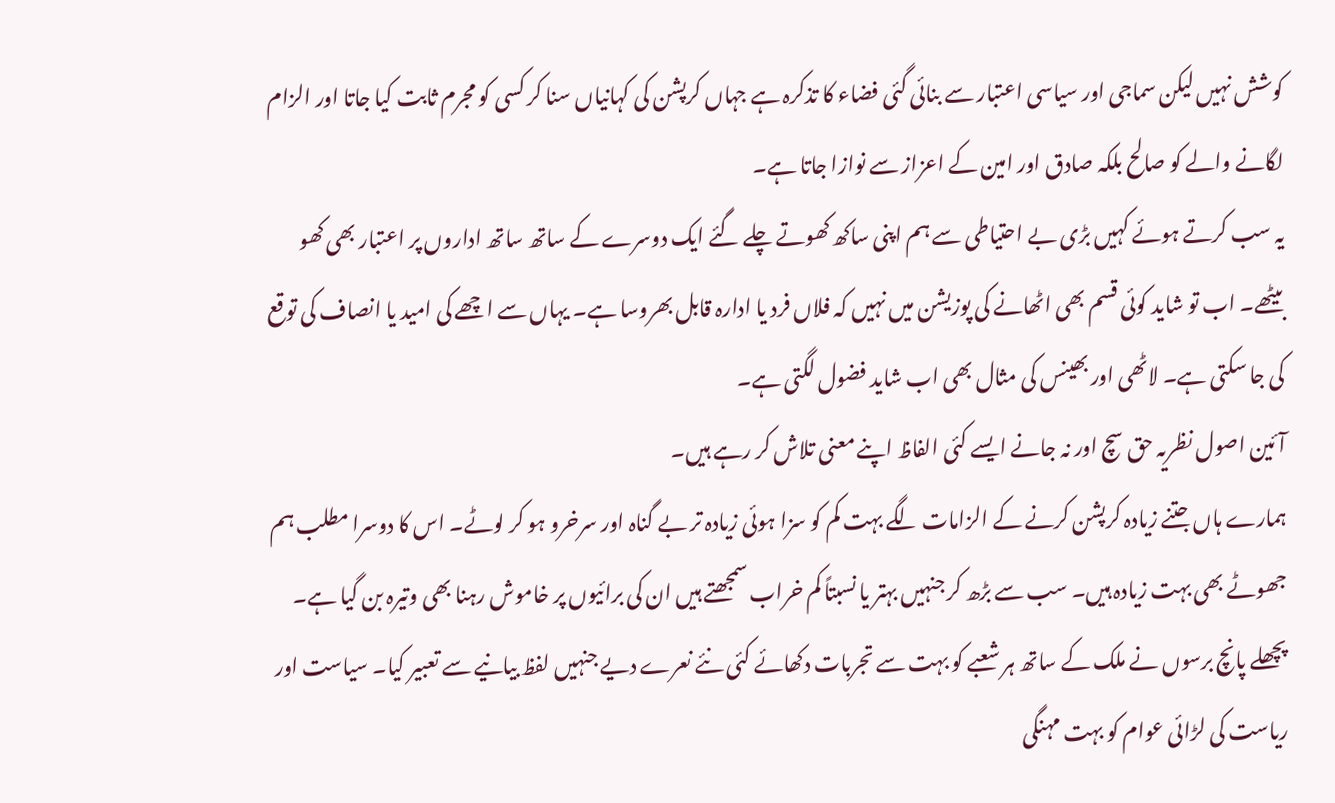کوشش نہیں لیکن سماجی اور سیاسی اعتبار سے بنائی گئی فضاء کا تذکرہ ہے جہاں کرپشن کی کہانیاں سنا کر کسی کو مجرم ثابت کیا جاتا اور الزام لگانے والے کو صالح بلکہ صادق اور امین کے اعزاز سے نوازا جاتا ہے۔
یہ سب کرتے ہوئے کہیں بڑی بے احتیاطی سے ہم اپنی ساکھ کھوتے چلے گئے ایک دوسرے کے ساتھ ساتھ اداروں پر اعتبار بھی کھو بیٹھے۔ اب تو شاید کوئی قسم بھی اٹھانے کی پوزیشن میں نہیں کہ فلاں فرد یا ادارہ قابل بھروسا ہے۔ یہاں سے اچھے کی امید یا انصاف کی توقع کی جا سکتی ہے۔ لاٹھی اور بھینس کی مثال بھی اب شاید فضول لگتی ہے۔
آئین اصول نظریہ حق سچ اور نہ جانے ایسے کئی الفاظ اپنے معنی تلاش کر رہے ہیں۔
ہمارے ہاں جتنے زیادہ کرپشن کرنے کے الزامات لگے بہت کم کو سزا ہوئی زیادہ تر بے گناہ اور سرخرو ہو کر لوٹے۔ اس کا دوسرا مطلب ہم جھوٹے بھی بہت زیادہ ہیں۔ سب سے بڑھ کر جنہیں بہتر یا نسبتاً کم خراب سمجھتے ہیں ان کی برائیوں پر خاموش رہنا بھی وتیرہ بن گیا ہے۔
پچھلے پانچ برسوں نے ملک کے ساتھ ہر شعبے کو بہت سے تجربات دکھائے کئی نئے نعرے دیے جنہیں لفظ بیانیے سے تعبیر کیا۔ سیاست اور ریاست کی لڑائی عوام کو بہت مہنگی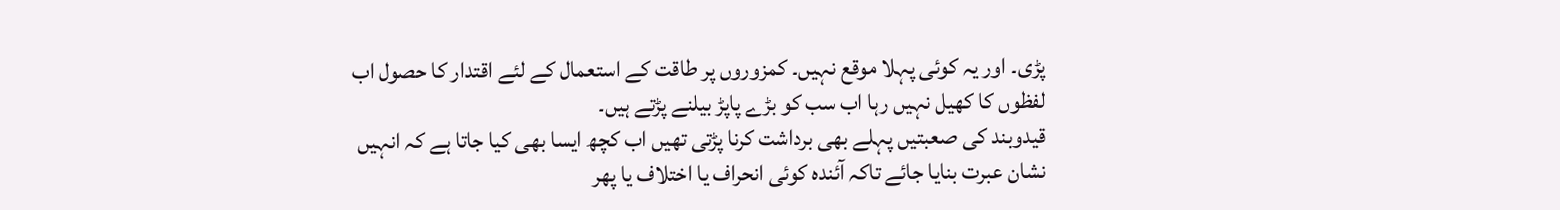پڑی۔ اور یہ کوئی پہلا موقع نہیں۔ کمزوروں پر طاقت کے استعمال کے لئے اقتدار کا حصول اب لفظوں کا کھیل نہیں رہا اب سب کو بڑے پاپڑ بیلنے پڑتے ہیں۔
قیدوبند کی صعبتیں پہلے بھی برداشت کرنا پڑتی تھیں اب کچھ ایسا بھی کیا جاتا ہے کہ انہیں نشان عبرت بنایا جائے تاکہ آئندہ کوئی انحراف یا اختلاف یا پھر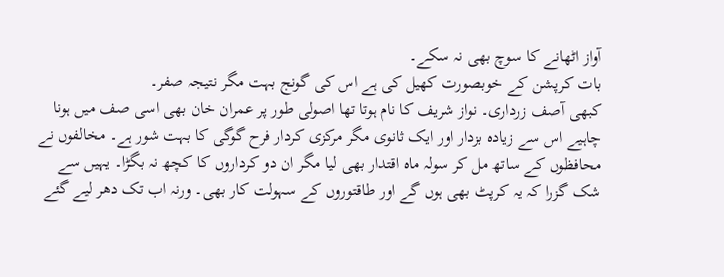آواز اٹھانے کا سوچ بھی نہ سکے۔
بات کرپشن کے خوبصورت کھیل کی ہے اس کی گونج بہت مگر نتیجہ صفر۔
کبھی آصف زرداری۔ نواز شریف کا نام ہوتا تھا اصولی طور پر عمران خان بھی اسی صف میں ہونا چاہیے اس سے زیادہ بزدار اور ایک ثانوی مگر مرکزی کردار فرح گوگی کا بہت شور ہے۔ مخالفوں نے محافظوں کے ساتھ مل کر سولہ ماہ اقتدار بھی لیا مگر ان دو کرداروں کا کچھ نہ بگڑا۔ یہیں سے شک گزرا کہ یہ کرپٹ بھی ہوں گے اور طاقتوروں کے سہولت کار بھی۔ ورنہ اب تک دھر لیے گئے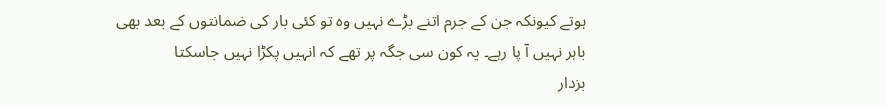ہوتے کیونکہ جن کے جرم اتنے بڑے نہیں وہ تو کئی بار کی ضمانتوں کے بعد بھی باہر نہیں آ پا رہے۔ یہ کون سی جگہ پر تھے کہ انہیں پکڑا نہیں جاسکتا
بزدار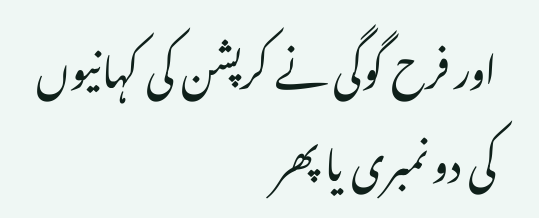اور فرح گوگی نے کرپشن کی کہانیوں کی دو نمبری یا پھر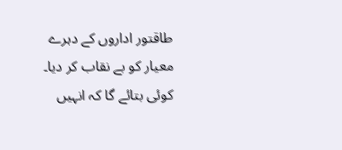طاقتور اداروں کے دہرے معیار کو بے نقاب کر دیا۔ کوئی بتائے گا کہ انہیں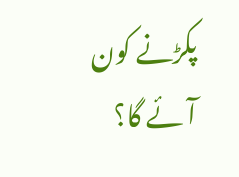پکڑنے کون آئے گا؟